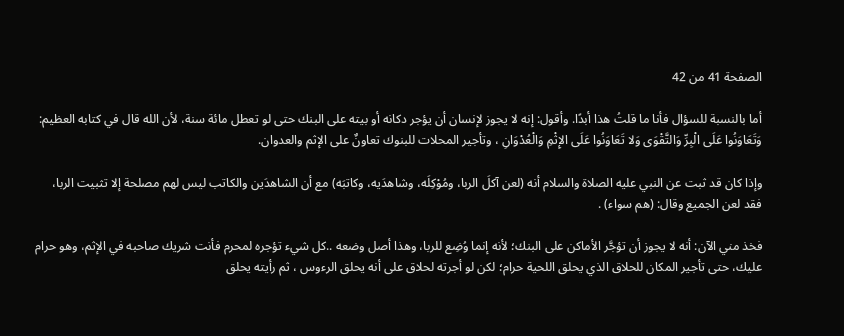الصفحة 41 من 42

أما بالنسبة للسؤال فأنا ما قلتُ هذا أبدًا. وأقول: إنه لا يجوز لإنسان أن يؤجر دكانه أو بيته على البنك حتى لو تعطل مائة سنة، لأن الله قال في كتابه العظيم: وَتَعَاوَنُوا عَلَى الْبِرِّ وَالتَّقْوَى وَلا تَعَاوَنُوا عَلَى الإِثْمِ وَالْعُدْوَانِ ، وتأجير المحلات للبنوك تعاونٌ على الإثم والعدوان.

وإذا كان قد ثبت عن النبي عليه الصلاة والسلام أنه (لعن آكلَ الربا، ومُوْكِلَه، وشاهدَيه، وكاتبَه) مع أن الشاهدَين والكاتب ليس لهم مصلحة إلا تثبيت الربا، فقد لعن الجميع وقال: (هم سواء) .

فخذ مني الآن: أنه لا يجوز أن تؤجَّر الأماكن على البنك؛ لأنه إنما وُضِع للربا، وهذا أصل وضعه ..كل شيء تؤجره لمحرم فأنت شريك صاحبه في الإثم، وهو حرام عليك، حتى تأجير المكان للحلاق الذي يحلق اللحية حرام؛ لكن لو أجرته لحلاق على أنه يحلق الرءوس ، ثم رأيته يحلق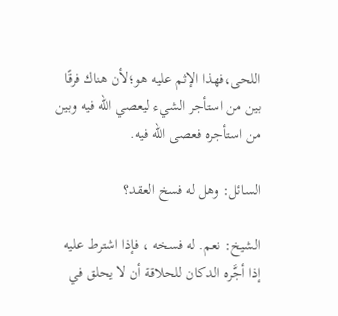اللحى،فهذا الإثم عليه هو؛لأن هناك فرقًا بين من استأجر الشيء ليعصي الله فيه وبين من استأجره فعصى الله فيه.

السائل: وهل له فسخ العقد؟

الشيخ: نعم. له فسخه ، فإذا اشترط عليه إذا أجَّره الدكان للحلاقة أن لا يحلق في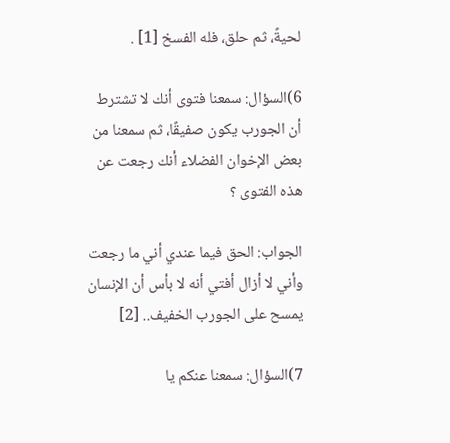لحيةً، ثم حلق، فله الفسخ [1] .

6)السؤال: سمعنا فتوى أنك لا تشترط أن الجورب يكون صفيقًا، ثم سمعنا من بعض الإخوان الفضلاء أنك رجعت عن هذه الفتوى ؟

الجواب: الحق فيما عندي أني ما رجعت وأني لا أزال أفتي أنه لا بأس أن الإنسان يمسح على الجورب الخفيف.. [2]

7)السؤال: سمعنا عنكم يا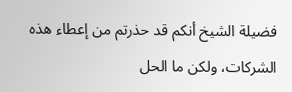فضيلة الشيخ أنكم قد حذرتم من إعطاء هذه الشركات، ولكن ما الحل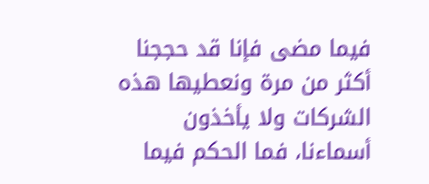فيما مضى فإنا قد حججنا أكثر من مرة ونعطيها هذه الشركات ولا يأخذون أسماءنا، فما الحكم فيما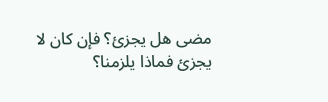مضى هل يجزئ؟ فإن كان لا يجزئ فماذا يلزمنا؟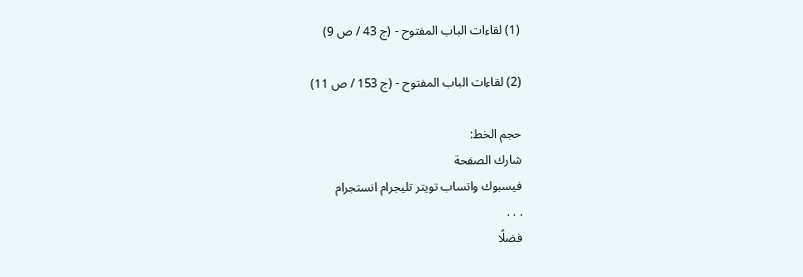(1) لقاءات الباب المفتوح - (ج 43 / ص 9)

(2) لقاءات الباب المفتوح - (ج 153 / ص 11)

حجم الخط:
شارك الصفحة
فيسبوك واتساب تويتر تليجرام انستجرام
. . .
فضلًا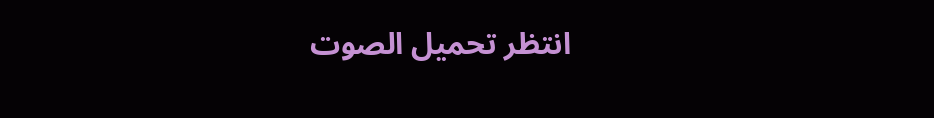انتظر تحميل الصوت